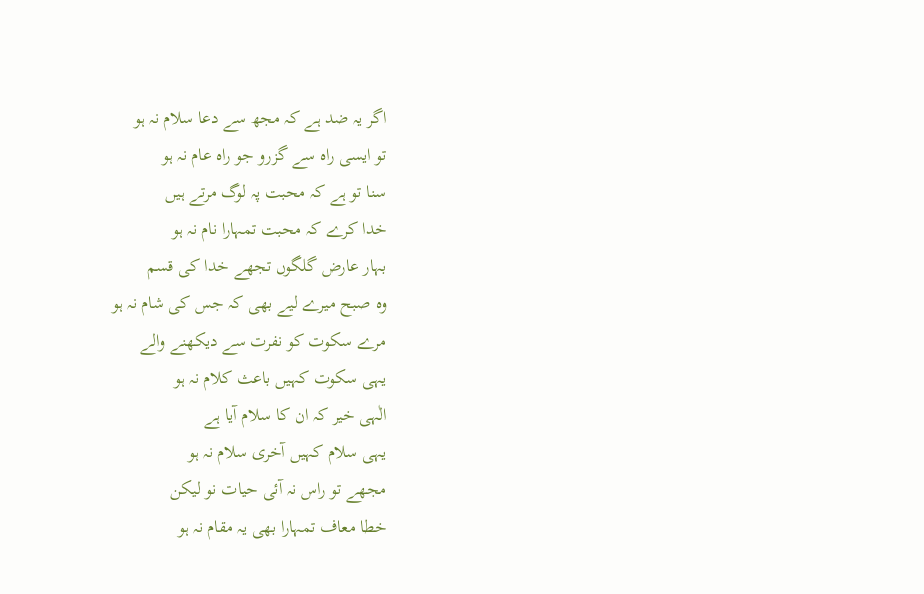اگر یہ ضد ہے کہ مجھ سے دعا سلام نہ ہو
تو ایسی راہ سے گزرو جو راہ عام نہ ہو
سنا تو ہے کہ محبت پہ لوگ مرتے ہیں
خدا کرے کہ محبت تمہارا نام نہ ہو
بہار عارض گلگوں تجھے خدا کی قسم
وہ صبح میرے لیے بھی کہ جس کی شام نہ ہو
مرے سکوت کو نفرت سے دیکھنے والے
یہی سکوت کہیں باعث کلام نہ ہو
الٰہی خیر کہ ان کا سلام آیا ہے
یہی سلام کہیں آخری سلام نہ ہو
مجھے تو راس نہ آئی حیات نو لیکن
خطا معاف تمہارا بھی یہ مقام نہ ہو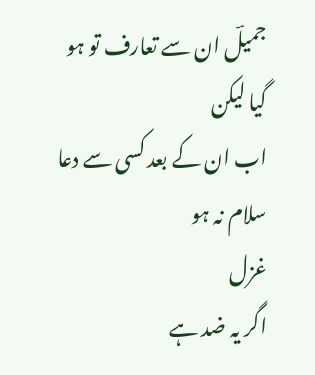جمیلؔ ان سے تعارف تو ہو گیا لیکن
اب ان کے بعد کسی سے دعا سلام نہ ہو
غزل
اگر یہ ضد ہے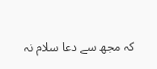کہ مجھ سے دعا سلام نہ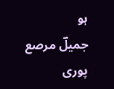ہو
جمیلؔ مرصع پوری